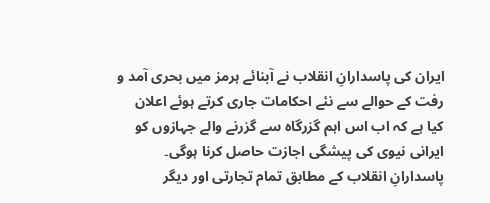ایران کی پاسدارانِ انقلاب نے آبنائے ہرمز میں بحری آمد و رفت کے حوالے سے نئے احکامات جاری کرتے ہوئے اعلان کیا ہے کہ اب اس اہم گزرگاہ سے گزرنے والے جہازوں کو ایرانی نیوی کی پیشگی اجازت حاصل کرنا ہوگی۔
پاسدارانِ انقلاب کے مطابق تمام تجارتی اور دیگر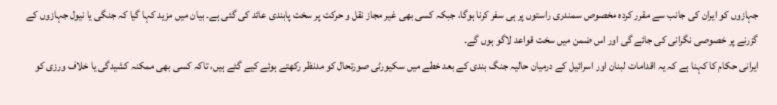جہازوں کو ایران کی جانب سے مقرر کردہ مخصوص سمندری راستوں پر ہی سفر کرنا ہوگا، جبکہ کسی بھی غیر مجاز نقل و حرکت پر سخت پابندی عائد کی گئی ہے۔ بیان میں مزید کہا گیا کہ جنگی یا نیول جہازوں کے گزرنے پر خصوصی نگرانی کی جائے گی اور اس ضمن میں سخت قواعد لاگو ہوں گے۔
ایرانی حکام کا کہنا ہے کہ یہ اقدامات لبنان اور اسرائیل کے درمیان حالیہ جنگ بندی کے بعد خطے میں سکیورٹی صورتحال کو مدنظر رکھتے ہوئے کیے گئے ہیں، تاکہ کسی بھی ممکنہ کشیدگی یا خلاف ورزی کو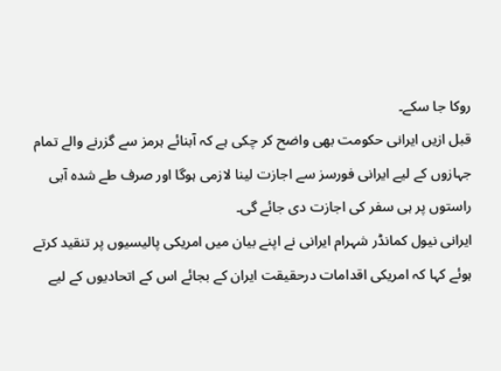روکا جا سکے۔
قبل ازیں ایرانی حکومت بھی واضح کر چکی ہے کہ آبنائے ہرمز سے گزرنے والے تمام جہازوں کے لیے ایرانی فورسز سے اجازت لینا لازمی ہوگا اور صرف طے شدہ آبی راستوں پر ہی سفر کی اجازت دی جائے گی۔
ایرانی نیول کمانڈر شہرام ایرانی نے اپنے بیان میں امریکی پالیسیوں پر تنقید کرتے ہوئے کہا کہ امریکی اقدامات درحقیقت ایران کے بجائے اس کے اتحادیوں کے لیے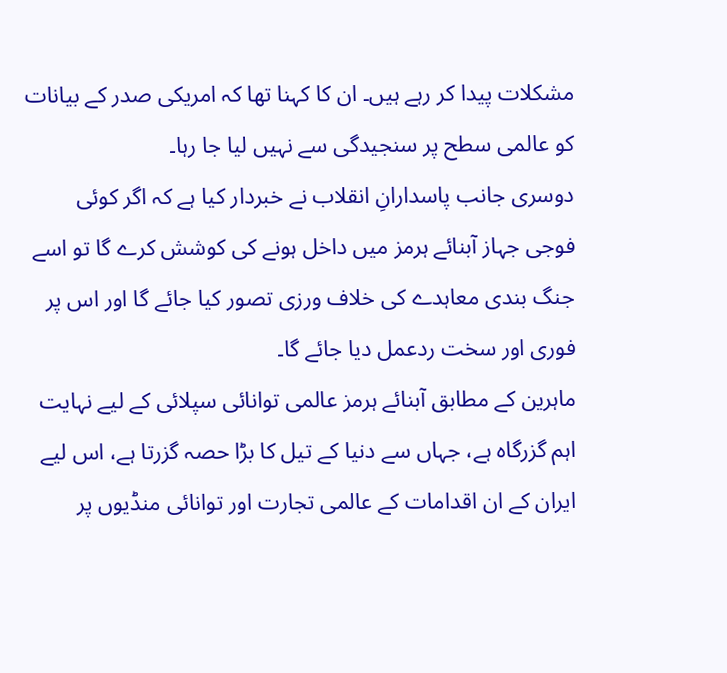مشکلات پیدا کر رہے ہیں۔ ان کا کہنا تھا کہ امریکی صدر کے بیانات کو عالمی سطح پر سنجیدگی سے نہیں لیا جا رہا۔
دوسری جانب پاسدارانِ انقلاب نے خبردار کیا ہے کہ اگر کوئی فوجی جہاز آبنائے ہرمز میں داخل ہونے کی کوشش کرے گا تو اسے جنگ بندی معاہدے کی خلاف ورزی تصور کیا جائے گا اور اس پر فوری اور سخت ردعمل دیا جائے گا۔
ماہرین کے مطابق آبنائے ہرمز عالمی توانائی سپلائی کے لیے نہایت اہم گزرگاہ ہے، جہاں سے دنیا کے تیل کا بڑا حصہ گزرتا ہے، اس لیے ایران کے ان اقدامات کے عالمی تجارت اور توانائی منڈیوں پر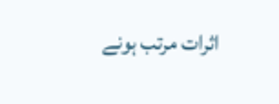اثرات مرتب ہونے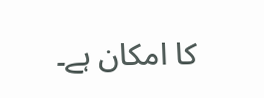کا امکان ہے۔